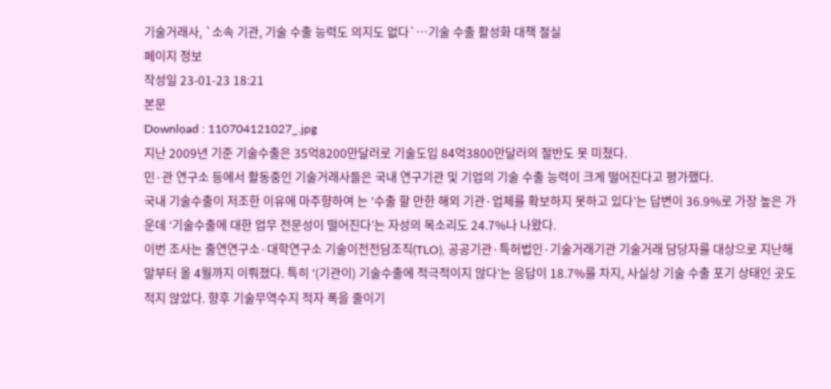기술거래사, `소속 기관, 기술 수출 능력도 의지도 없다`…기술 수출 활성화 대책 절실
페이지 정보
작성일 23-01-23 18:21
본문
Download : 110704121027_.jpg
지난 2009년 기준 기술수출은 35억8200만달러로 기술도입 84억3800만달러의 절반도 못 미쳤다.
민·관 연구소 등에서 활동중인 기술거래사들은 국내 연구기관 및 기업의 기술 수출 능력이 크게 떨어진다고 평가했다.
국내 기술수출이 저조한 이유에 마주향하여 는 ‘수출 할 만한 해외 기관·업체를 확보하지 못하고 있다’는 답변이 36.9%로 가장 높은 가운데 ‘기술수출에 대한 업무 전문성이 떨어진다’는 자성의 목소리도 24.7%나 나왔다.
이번 조사는 출연연구소·대학연구소 기술이전전담조직(TLO), 공공기관·특허법인·기술거래기관 기술거래 담당자를 대상으로 지난해 말부터 올 4월까지 이뤄졌다. 특히 ‘(기관이) 기술수출에 적극적이지 않다’는 응답이 18.7%를 차지, 사실상 기술 수출 포기 상태인 곳도 적지 않았다. 향후 기술무역수지 적자 폭을 줄이기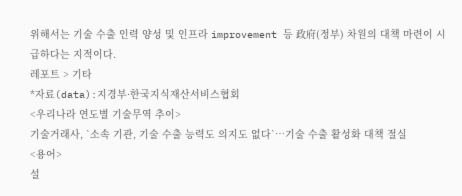위해서는 기술 수출 인력 양성 및 인프라 improvement 등 政府(정부) 차원의 대책 마련이 시급하다는 지적이다.
레포트 > 기타
*자료(data):지경부·한국지식재산서비스협회
<우리나라 연도별 기술무역 추이>
기술거래사, `소속 기관, 기술 수출 능력도 의지도 없다`…기술 수출 활성화 대책 절실
<용어>
설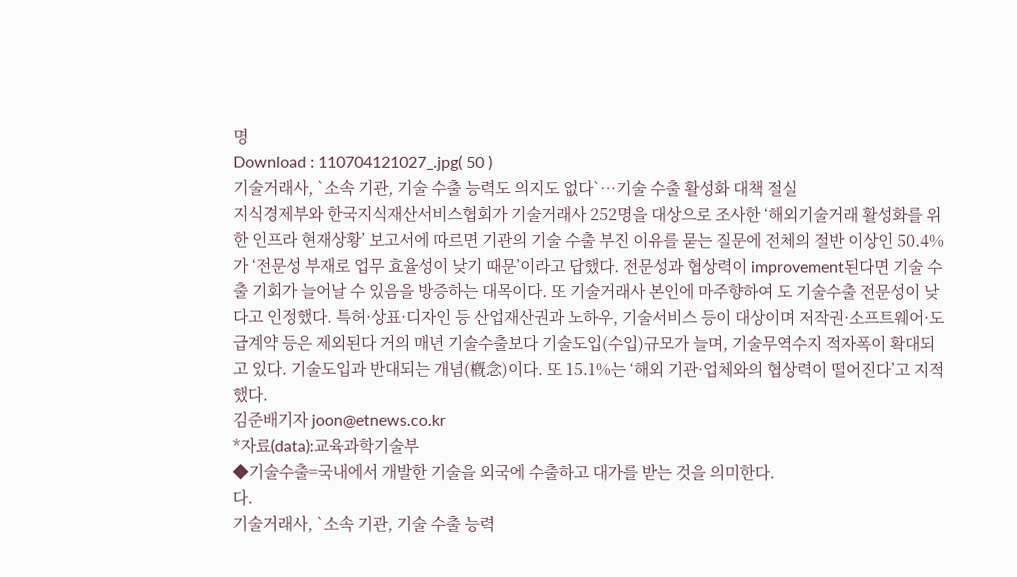명
Download : 110704121027_.jpg( 50 )
기술거래사, `소속 기관, 기술 수출 능력도 의지도 없다`…기술 수출 활성화 대책 절실
지식경제부와 한국지식재산서비스협회가 기술거래사 252명을 대상으로 조사한 ‘해외기술거래 활성화를 위한 인프라 현재상황’ 보고서에 따르면 기관의 기술 수출 부진 이유를 묻는 질문에 전체의 절반 이상인 50.4%가 ‘전문성 부재로 업무 효율성이 낮기 때문’이라고 답했다. 전문성과 협상력이 improvement된다면 기술 수출 기회가 늘어날 수 있음을 방증하는 대목이다. 또 기술거래사 본인에 마주향하여 도 기술수출 전문성이 낮다고 인정했다. 특허·상표·디자인 등 산업재산권과 노하우, 기술서비스 등이 대상이며 저작권·소프트웨어·도급계약 등은 제외된다 거의 매년 기술수출보다 기술도입(수입)규모가 늘며, 기술무역수지 적자폭이 확대되고 있다. 기술도입과 반대되는 개념(槪念)이다. 또 15.1%는 ‘해외 기관·업체와의 협상력이 떨어진다’고 지적했다.
김준배기자 joon@etnews.co.kr
*자료(data):교육과학기술부
◆기술수출=국내에서 개발한 기술을 외국에 수출하고 대가를 받는 것을 의미한다.
다.
기술거래사, `소속 기관, 기술 수출 능력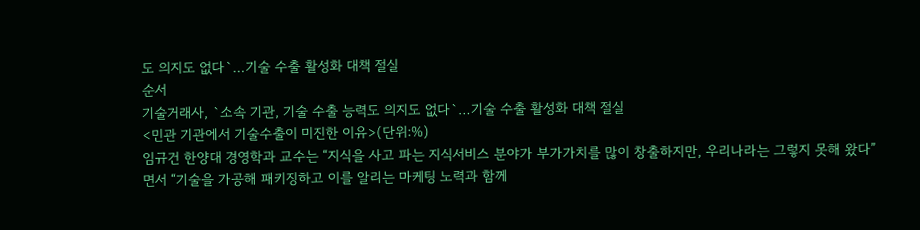도 의지도 없다`…기술 수출 활성화 대책 절실
순서
기술거래사, `소속 기관, 기술 수출 능력도 의지도 없다`…기술 수출 활성화 대책 절실
<민관 기관에서 기술수출이 미진한 이유>(단위:%)
임규건 한양대 경영학과 교수는 “지식을 사고 파는 지식서비스 분야가 부가가치를 많이 창출하지만, 우리나라는 그렇지 못해 왔다”면서 “기술을 가공해 패키징하고 이를 알리는 마케팅 노력과 함께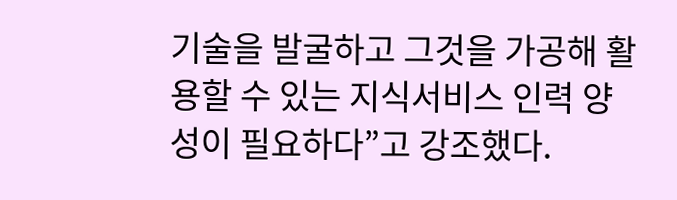기술을 발굴하고 그것을 가공해 활용할 수 있는 지식서비스 인력 양성이 필요하다”고 강조했다.